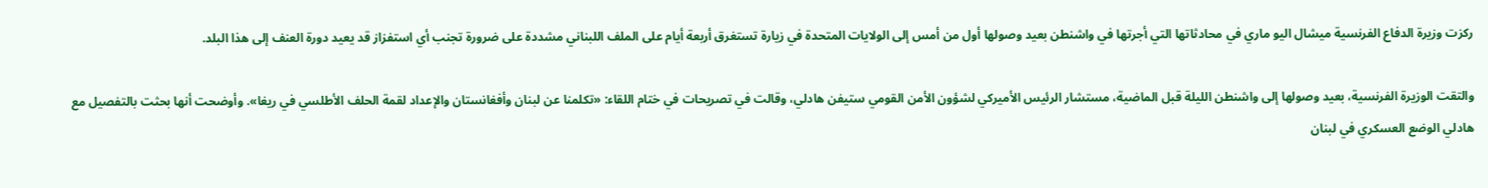ركزت وزيرة الدفاع الفرنسية ميشال اليو ماري في محادثاتها التي أجرتها في واشنطن بعيد وصولها أول من أمس إلى الولايات المتحدة في زيارة تستغرق أربعة أيام على الملف اللبناني مشددة على ضرورة تجنب أي استفزاز قد يعيد دورة العنف إلى هذا البلد.

والتقت الوزيرة الفرنسية، بعيد وصولها إلى واشنطن الليلة قبل الماضية، مستشار الرئيس الأميركي لشؤون الأمن القومي ستيفن هادلي، وقالت في تصريحات في ختام اللقاء: «تكلمنا عن لبنان وأفغانستان والإعداد لقمة الحلف الأطلسي في ريغا». وأوضحت أنها بحثت بالتفصيل مع هادلي الوضع العسكري في لبنان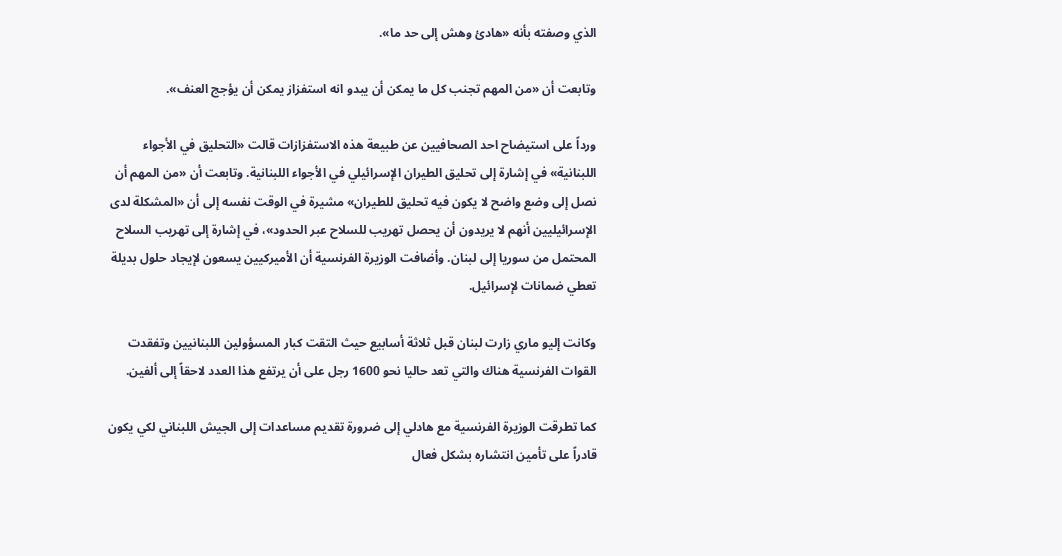الذي وصفته بأنه «هادئ وهش إلى حد ما».

وتابعت أن «من المهم تجنب كل ما يمكن أن يبدو انه استفزاز يمكن أن يؤجج العنف».

ورداً على استيضاح احد الصحافيين عن طبيعة هذه الاستفزازات قالت «التحليق في الأجواء اللبنانية» في إشارة إلى تحليق الطيران الإسرائيلي في الأجواء اللبنانية. وتابعت أن «من المهم أن نصل إلى وضع واضح لا يكون فيه تحليق للطيران» مشيرة في الوقت نفسه إلى أن «المشكلة لدى الإسرائيليين أنهم لا يريدون أن يحصل تهريب للسلاح عبر الحدود»، في إشارة إلى تهريب السلاح المحتمل من سوريا إلى لبنان. وأضافت الوزيرة الفرنسية أن الأميركيين يسعون لإيجاد حلول بديلة تعطي ضمانات لإسرائيل.

وكانت إليو ماري زارت لبنان قبل ثلاثة أسابيع حيث التقت كبار المسؤولين اللبنانيين وتفقدت القوات الفرنسية هناك والتي تعد حاليا نحو 1600 رجل على أن يرتفع هذا العدد لاحقاً إلى ألفين.

كما تطرقت الوزيرة الفرنسية مع هادلي إلى ضرورة تقديم مساعدات إلى الجيش اللبناني لكي يكون قادراً على تأمين انتشاره بشكل فعال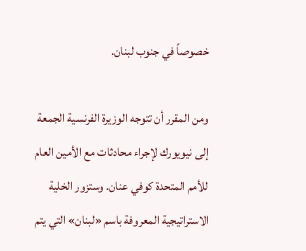خصوصاً في جنوب لبنان.

ومن المقرر أن تتوجه الوزيرة الفرنسية الجمعة إلى نيويورك لإجراء محادثات مع الأمين العام للأمم المتحدة كوفي عنان. وستزور الخلية الاستراتيجية المعروفة باسم «لبنان» التي يتم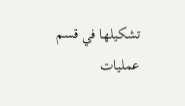تشكيلها في قسم عمليات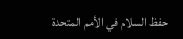حفظ السلام في الأمم المتحدة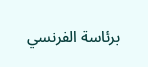برئاسة الفرنسي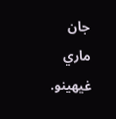جان ماري غيهينو.